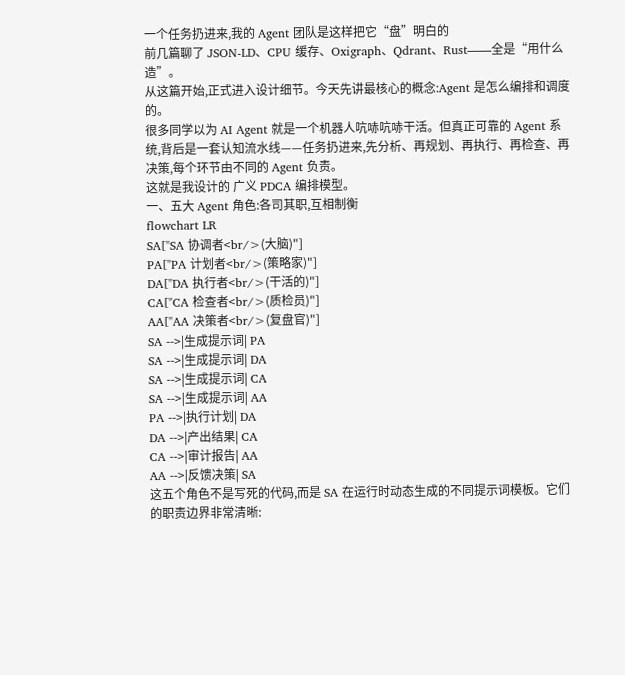一个任务扔进来,我的 Agent 团队是这样把它“盘”明白的
前几篇聊了 JSON-LD、CPU 缓存、Oxigraph、Qdrant、Rust——全是“用什么造”。
从这篇开始,正式进入设计细节。今天先讲最核心的概念:Agent 是怎么编排和调度的。
很多同学以为 AI Agent 就是一个机器人吭哧吭哧干活。但真正可靠的 Agent 系统,背后是一套认知流水线——任务扔进来,先分析、再规划、再执行、再检查、再决策,每个环节由不同的 Agent 负责。
这就是我设计的 广义 PDCA 编排模型。
一、五大 Agent 角色:各司其职,互相制衡
flowchart LR
SA["SA 协调者<br/>(大脑)"]
PA["PA 计划者<br/>(策略家)"]
DA["DA 执行者<br/>(干活的)"]
CA["CA 检查者<br/>(质检员)"]
AA["AA 决策者<br/>(复盘官)"]
SA -->|生成提示词| PA
SA -->|生成提示词| DA
SA -->|生成提示词| CA
SA -->|生成提示词| AA
PA -->|执行计划| DA
DA -->|产出结果| CA
CA -->|审计报告| AA
AA -->|反馈决策| SA
这五个角色不是写死的代码,而是 SA 在运行时动态生成的不同提示词模板。它们的职责边界非常清晰: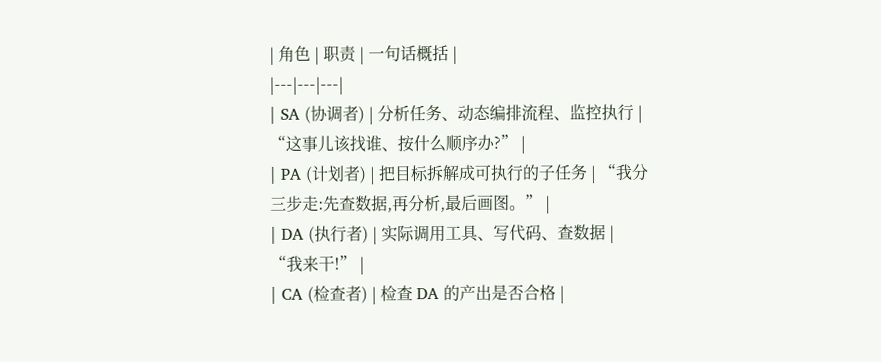| 角色 | 职责 | 一句话概括 |
|---|---|---|
| SA (协调者) | 分析任务、动态编排流程、监控执行 | “这事儿该找谁、按什么顺序办?” |
| PA (计划者) | 把目标拆解成可执行的子任务 | “我分三步走:先查数据,再分析,最后画图。” |
| DA (执行者) | 实际调用工具、写代码、查数据 | “我来干!” |
| CA (检查者) | 检查 DA 的产出是否合格 |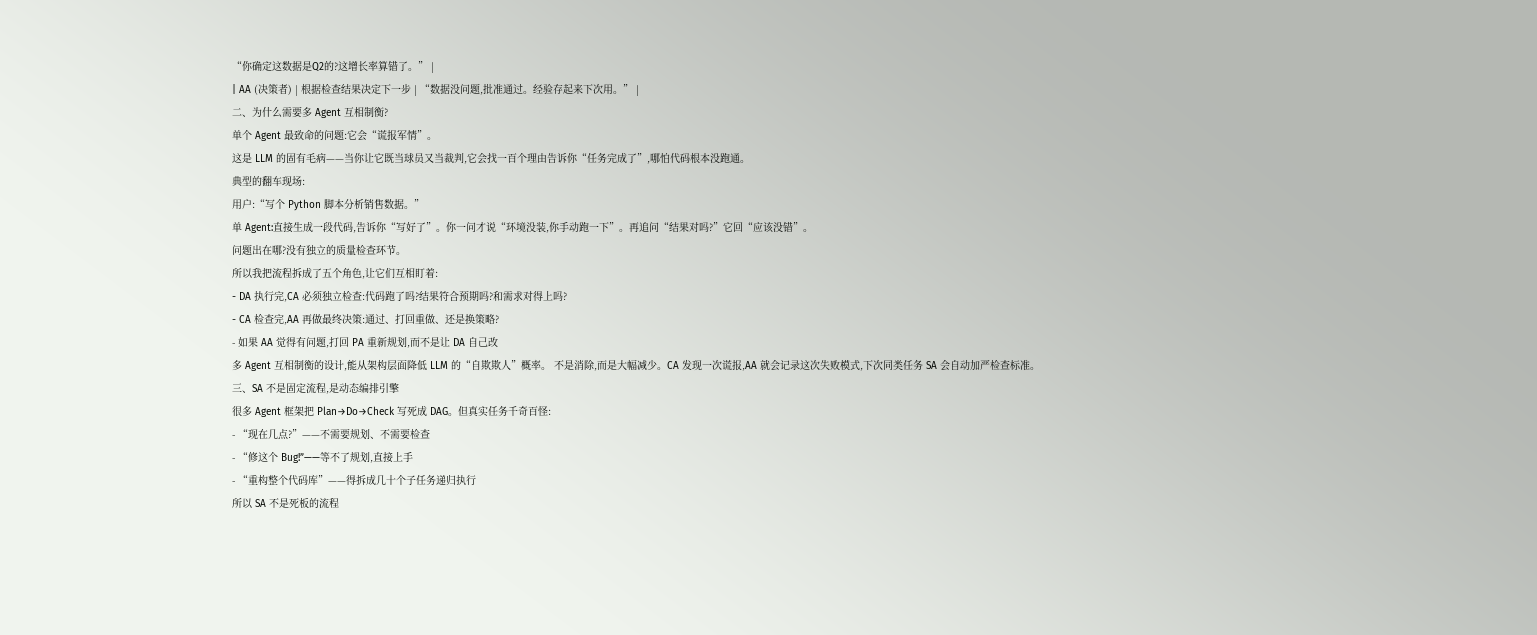“你确定这数据是Q2的?这增长率算错了。” |
| AA (决策者) | 根据检查结果决定下一步 | “数据没问题,批准通过。经验存起来下次用。” |
二、为什么需要多 Agent 互相制衡?
单个 Agent 最致命的问题:它会“谎报军情”。
这是 LLM 的固有毛病——当你让它既当球员又当裁判,它会找一百个理由告诉你“任务完成了”,哪怕代码根本没跑通。
典型的翻车现场:
用户:“写个 Python 脚本分析销售数据。”
单 Agent:直接生成一段代码,告诉你“写好了”。你一问才说“环境没装,你手动跑一下”。再追问“结果对吗?”它回“应该没错”。
问题出在哪?没有独立的质量检查环节。
所以我把流程拆成了五个角色,让它们互相盯着:
- DA 执行完,CA 必须独立检查:代码跑了吗?结果符合预期吗?和需求对得上吗?
- CA 检查完,AA 再做最终决策:通过、打回重做、还是换策略?
- 如果 AA 觉得有问题,打回 PA 重新规划,而不是让 DA 自己改
多 Agent 互相制衡的设计,能从架构层面降低 LLM 的“自欺欺人”概率。 不是消除,而是大幅减少。CA 发现一次谎报,AA 就会记录这次失败模式,下次同类任务 SA 会自动加严检查标准。
三、SA 不是固定流程,是动态编排引擎
很多 Agent 框架把 Plan→Do→Check 写死成 DAG。但真实任务千奇百怪:
- “现在几点?”——不需要规划、不需要检查
- “修这个 Bug!”——等不了规划,直接上手
- “重构整个代码库”——得拆成几十个子任务递归执行
所以 SA 不是死板的流程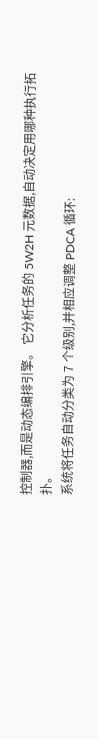控制器,而是动态编排引擎。 它分析任务的 5W2H 元数据,自动决定用哪种执行拓扑。
系统将任务自动分类为 7 个级别,并相应调整 PDCA 循环: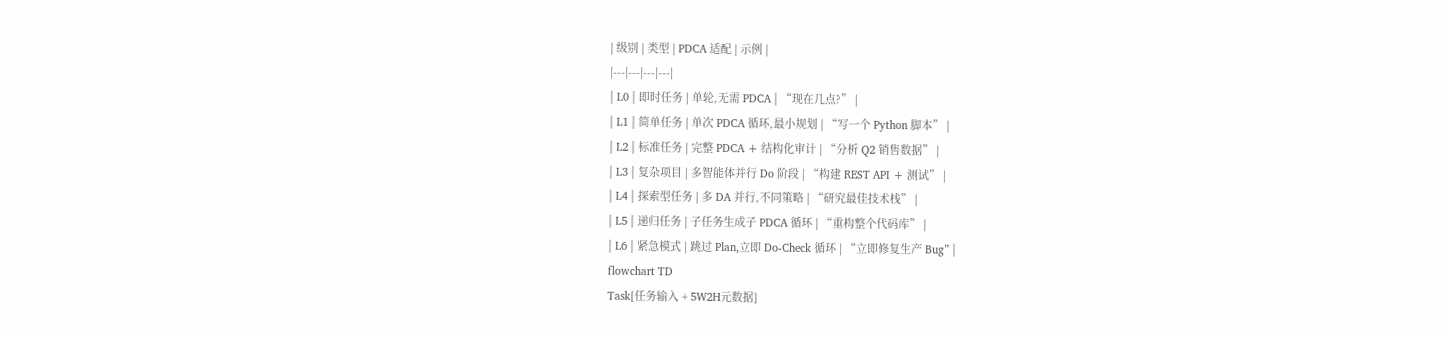| 级别 | 类型 | PDCA 适配 | 示例 |
|---|---|---|---|
| L0 | 即时任务 | 单轮,无需 PDCA | “现在几点?” |
| L1 | 简单任务 | 单次 PDCA 循环,最小规划 | “写一个 Python 脚本” |
| L2 | 标准任务 | 完整 PDCA + 结构化审计 | “分析 Q2 销售数据” |
| L3 | 复杂项目 | 多智能体并行 Do 阶段 | “构建 REST API + 测试” |
| L4 | 探索型任务 | 多 DA 并行,不同策略 | “研究最佳技术栈” |
| L5 | 递归任务 | 子任务生成子 PDCA 循环 | “重构整个代码库” |
| L6 | 紧急模式 | 跳过 Plan,立即 Do-Check 循环 | “立即修复生产 Bug” |
flowchart TD
Task[任务输入 + 5W2H元数据]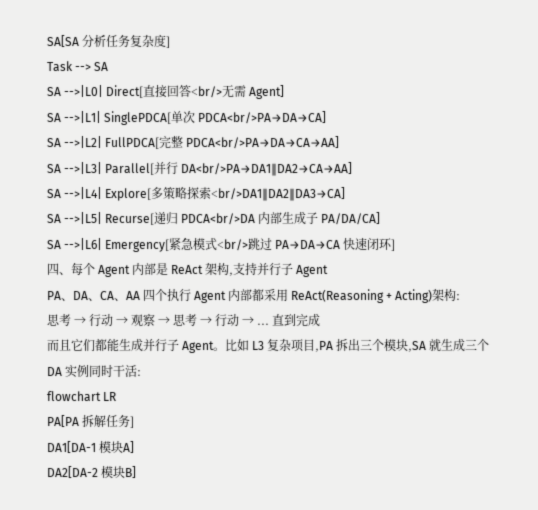SA[SA 分析任务复杂度]
Task --> SA
SA -->|L0| Direct[直接回答<br/>无需 Agent]
SA -->|L1| SinglePDCA[单次 PDCA<br/>PA→DA→CA]
SA -->|L2| FullPDCA[完整 PDCA<br/>PA→DA→CA→AA]
SA -->|L3| Parallel[并行 DA<br/>PA→DA1∥DA2→CA→AA]
SA -->|L4| Explore[多策略探索<br/>DA1∥DA2∥DA3→CA]
SA -->|L5| Recurse[递归 PDCA<br/>DA 内部生成子 PA/DA/CA]
SA -->|L6| Emergency[紧急模式<br/>跳过 PA→DA→CA 快速闭环]
四、每个 Agent 内部是 ReAct 架构,支持并行子 Agent
PA、DA、CA、AA 四个执行 Agent 内部都采用 ReAct(Reasoning + Acting)架构:
思考 → 行动 → 观察 → 思考 → 行动 → ... 直到完成
而且它们都能生成并行子 Agent。比如 L3 复杂项目,PA 拆出三个模块,SA 就生成三个 DA 实例同时干活:
flowchart LR
PA[PA 拆解任务]
DA1[DA-1 模块A]
DA2[DA-2 模块B]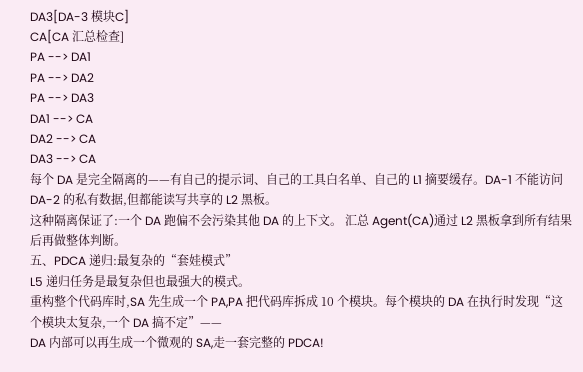DA3[DA-3 模块C]
CA[CA 汇总检查]
PA --> DA1
PA --> DA2
PA --> DA3
DA1 --> CA
DA2 --> CA
DA3 --> CA
每个 DA 是完全隔离的——有自己的提示词、自己的工具白名单、自己的 L1 摘要缓存。DA-1 不能访问 DA-2 的私有数据,但都能读写共享的 L2 黑板。
这种隔离保证了:一个 DA 跑偏不会污染其他 DA 的上下文。 汇总 Agent(CA)通过 L2 黑板拿到所有结果后再做整体判断。
五、PDCA 递归:最复杂的“套娃模式”
L5 递归任务是最复杂但也最强大的模式。
重构整个代码库时,SA 先生成一个 PA,PA 把代码库拆成 10 个模块。每个模块的 DA 在执行时发现“这个模块太复杂,一个 DA 搞不定”——
DA 内部可以再生成一个微观的 SA,走一套完整的 PDCA!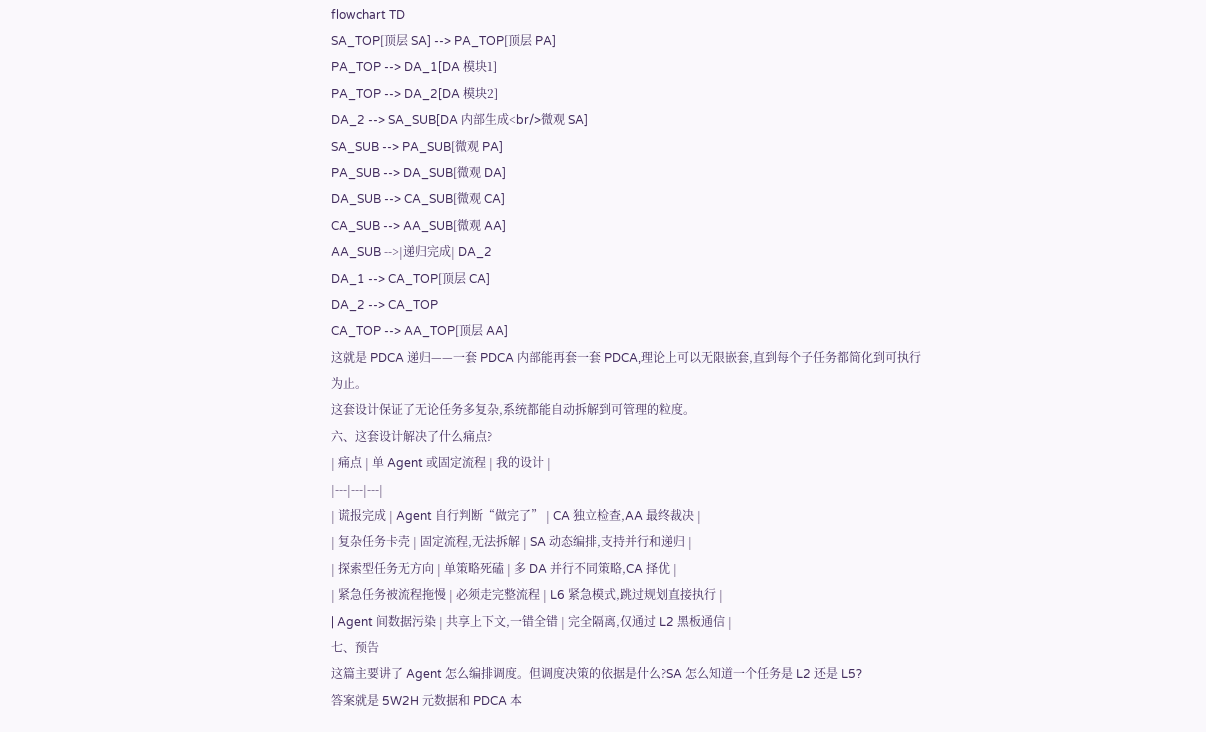flowchart TD
SA_TOP[顶层 SA] --> PA_TOP[顶层 PA]
PA_TOP --> DA_1[DA 模块1]
PA_TOP --> DA_2[DA 模块2]
DA_2 --> SA_SUB[DA 内部生成<br/>微观 SA]
SA_SUB --> PA_SUB[微观 PA]
PA_SUB --> DA_SUB[微观 DA]
DA_SUB --> CA_SUB[微观 CA]
CA_SUB --> AA_SUB[微观 AA]
AA_SUB -->|递归完成| DA_2
DA_1 --> CA_TOP[顶层 CA]
DA_2 --> CA_TOP
CA_TOP --> AA_TOP[顶层 AA]
这就是 PDCA 递归——一套 PDCA 内部能再套一套 PDCA,理论上可以无限嵌套,直到每个子任务都简化到可执行为止。
这套设计保证了无论任务多复杂,系统都能自动拆解到可管理的粒度。
六、这套设计解决了什么痛点?
| 痛点 | 单 Agent 或固定流程 | 我的设计 |
|---|---|---|
| 谎报完成 | Agent 自行判断“做完了” | CA 独立检查,AA 最终裁决 |
| 复杂任务卡壳 | 固定流程,无法拆解 | SA 动态编排,支持并行和递归 |
| 探索型任务无方向 | 单策略死磕 | 多 DA 并行不同策略,CA 择优 |
| 紧急任务被流程拖慢 | 必须走完整流程 | L6 紧急模式,跳过规划直接执行 |
| Agent 间数据污染 | 共享上下文,一错全错 | 完全隔离,仅通过 L2 黑板通信 |
七、预告
这篇主要讲了 Agent 怎么编排调度。但调度决策的依据是什么?SA 怎么知道一个任务是 L2 还是 L5?
答案就是 5W2H 元数据和 PDCA 本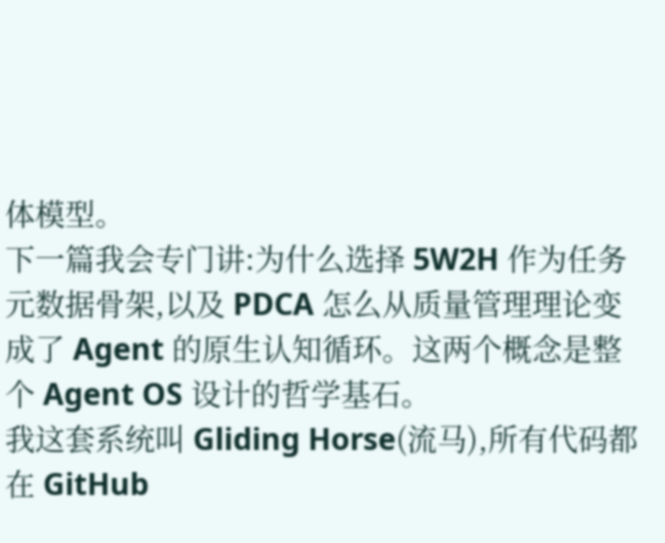体模型。
下一篇我会专门讲:为什么选择 5W2H 作为任务元数据骨架,以及 PDCA 怎么从质量管理理论变成了 Agent 的原生认知循环。这两个概念是整个 Agent OS 设计的哲学基石。
我这套系统叫 Gliding Horse(流马),所有代码都在 GitHub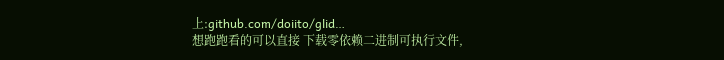上:github.com/doiito/glid…
想跑跑看的可以直接 下载零依赖二进制可执行文件,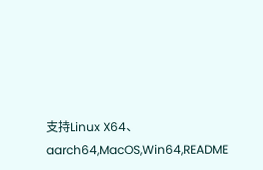支持Linux X64、aarch64,MacOS,Win64,README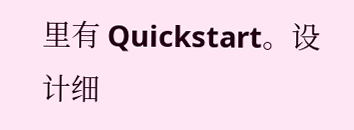里有 Quickstart。设计细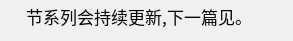节系列会持续更新,下一篇见。